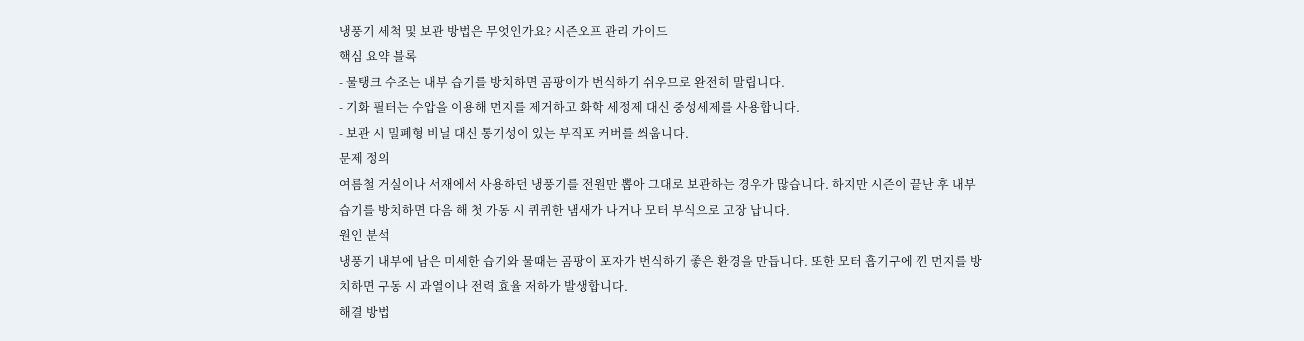냉풍기 세척 및 보관 방법은 무엇인가요? 시즌오프 관리 가이드
핵심 요약 블록
- 물탱크 수조는 내부 습기를 방치하면 곰팡이가 번식하기 쉬우므로 완전히 말립니다.
- 기화 필터는 수압을 이용해 먼지를 제거하고 화학 세정제 대신 중성세제를 사용합니다.
- 보관 시 밀폐형 비닐 대신 통기성이 있는 부직포 커버를 씌웁니다.
문제 정의
여름철 거실이나 서재에서 사용하던 냉풍기를 전원만 뽑아 그대로 보관하는 경우가 많습니다. 하지만 시즌이 끝난 후 내부 습기를 방치하면 다음 해 첫 가동 시 퀴퀴한 냄새가 나거나 모터 부식으로 고장 납니다.
원인 분석
냉풍기 내부에 남은 미세한 습기와 물때는 곰팡이 포자가 번식하기 좋은 환경을 만듭니다. 또한 모터 흡기구에 낀 먼지를 방치하면 구동 시 과열이나 전력 효율 저하가 발생합니다.
해결 방법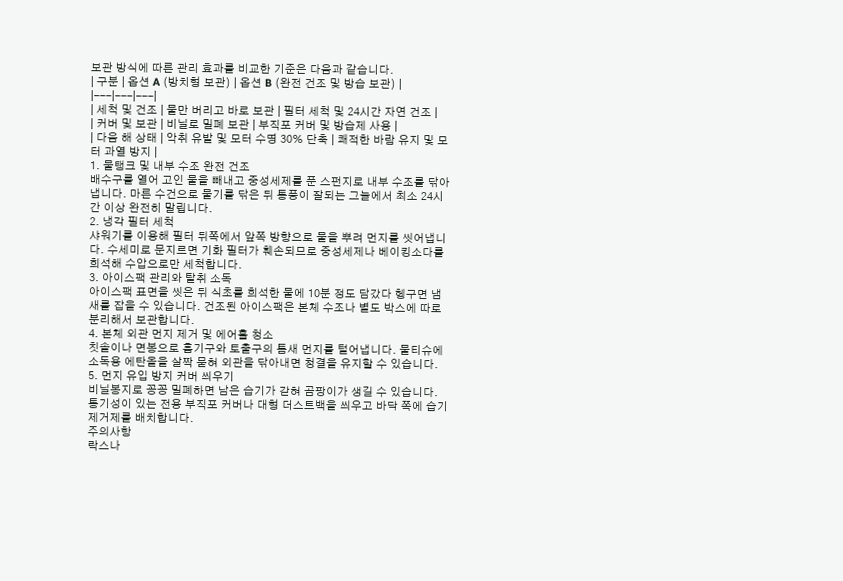보관 방식에 따른 관리 효과를 비교한 기준은 다음과 같습니다.
| 구분 | 옵션 A (방치형 보관) | 옵션 B (완전 건조 및 방습 보관) |
|---|---|---|
| 세척 및 건조 | 물만 버리고 바로 보관 | 필터 세척 및 24시간 자연 건조 |
| 커버 및 보관 | 비닐로 밀폐 보관 | 부직포 커버 및 방습제 사용 |
| 다음 해 상태 | 악취 유발 및 모터 수명 30% 단축 | 쾌적한 바람 유지 및 모터 과열 방지 |
1. 물탱크 및 내부 수조 완전 건조
배수구를 열어 고인 물을 빼내고 중성세제를 푼 스펀지로 내부 수조를 닦아냅니다. 마른 수건으로 물기를 닦은 뒤 통풍이 잘되는 그늘에서 최소 24시간 이상 완전히 말립니다.
2. 냉각 필터 세척
샤워기를 이용해 필터 뒤쪽에서 앞쪽 방향으로 물을 뿌려 먼지를 씻어냅니다. 수세미로 문지르면 기화 필터가 훼손되므로 중성세제나 베이킹소다를 희석해 수압으로만 세척합니다.
3. 아이스팩 관리와 탈취 소독
아이스팩 표면을 씻은 뒤 식초를 희석한 물에 10분 정도 담갔다 헹구면 냄새를 잡을 수 있습니다. 건조된 아이스팩은 본체 수조나 별도 박스에 따로 분리해서 보관합니다.
4. 본체 외관 먼지 제거 및 에어홀 청소
칫솔이나 면봉으로 흡기구와 토출구의 틈새 먼지를 털어냅니다. 물티슈에 소독용 에탄올을 살짝 묻혀 외관을 닦아내면 청결을 유지할 수 있습니다.
5. 먼지 유입 방지 커버 씌우기
비닐봉지로 꽁꽁 밀폐하면 남은 습기가 갇혀 곰팡이가 생길 수 있습니다. 통기성이 있는 전용 부직포 커버나 대형 더스트백을 씌우고 바닥 쪽에 습기 제거제를 배치합니다.
주의사항
락스나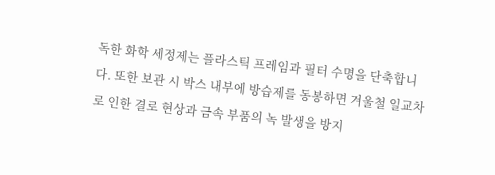독한 화학 세정제는 플라스틱 프레임과 필터 수명을 단축합니다. 또한 보관 시 박스 내부에 방습제를 동봉하면 겨울철 일교차로 인한 결로 현상과 금속 부품의 녹 발생을 방지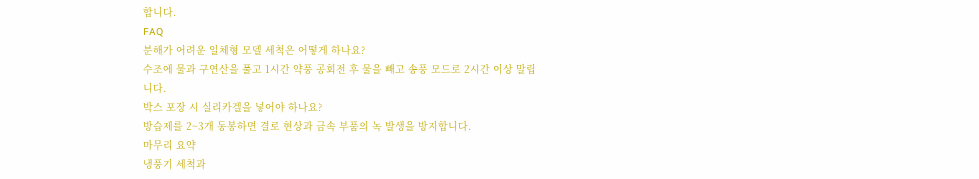합니다.
FAQ
분해가 어려운 일체형 모델 세척은 어떻게 하나요?
수조에 물과 구연산을 풀고 1시간 약풍 공회전 후 물을 빼고 송풍 모드로 2시간 이상 말립니다.
박스 포장 시 실리카겔을 넣어야 하나요?
방습제를 2~3개 동봉하면 결로 현상과 금속 부품의 녹 발생을 방지합니다.
마무리 요약
냉풍기 세척과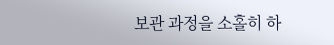보관 과정을 소홀히 하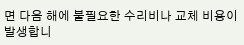면 다음 해에 불필요한 수리비나 교체 비용이 발생합니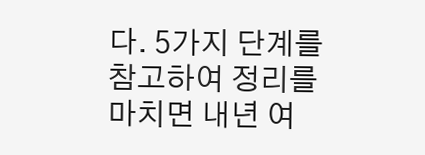다. 5가지 단계를 참고하여 정리를 마치면 내년 여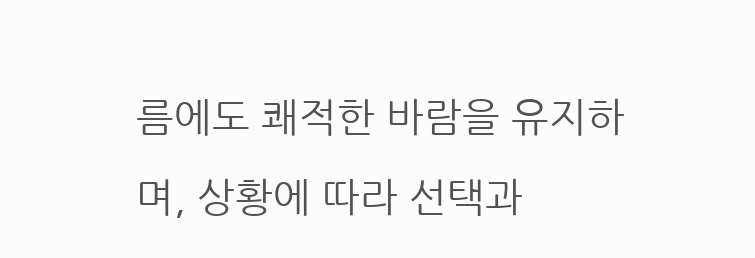름에도 쾌적한 바람을 유지하며, 상황에 따라 선택과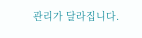관리가 달라집니다.